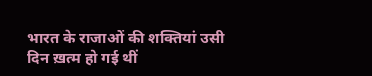भारत के राजाओं की शक्तियां उसी दिन ख़त्म हो गई थीं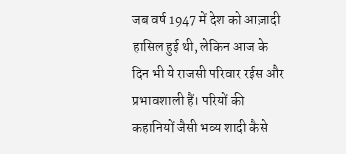जब वर्ष 1947 में देश को आज़ादी हासिल हुई थी, लेकिन आज के दिन भी ये राजसी परिवार रईस और प्रभावशाली हैं। परियों की कहानियों जैसी भव्य शादी कैसे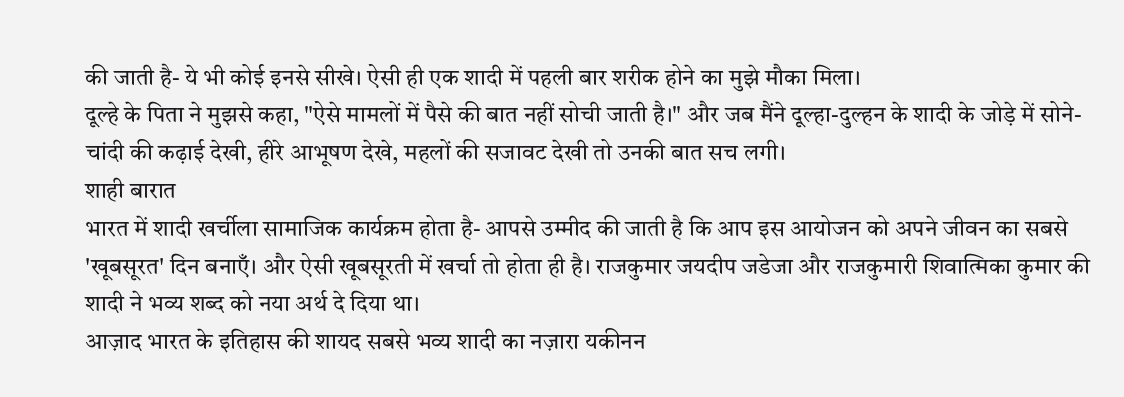की जाती है- ये भी कोई इनसे सीखे। ऐसी ही एक शादी में पहली बार शरीक होने का मुझे मौका मिला।
दूल्हे के पिता ने मुझसे कहा, "ऐसे मामलों में पैसे की बात नहीं सोची जाती है।" और जब मैंने दूल्हा-दुल्हन के शादी के जोड़े में सोने-चांदी की कढ़ाई देखी, हीरे आभूषण देखे, महलों की सजावट देखी तो उनकी बात सच लगी।
शाही बारात
भारत में शादी खर्चीला सामाजिक कार्यक्रम होता है- आपसे उम्मीद की जाती है कि आप इस आयोजन को अपने जीवन का सबसे 'खूबसूरत' दिन बनाएँ। और ऐसी खूबसूरती में खर्चा तो होता ही है। राजकुमार जयदीप जडेजा और राजकुमारी शिवात्मिका कुमार की शादी ने भव्य शब्द को नया अर्थ दे दिया था।
आज़ाद भारत के इतिहास की शायद सबसे भव्य शादी का नज़ारा यकीनन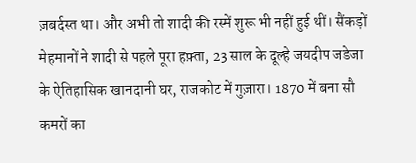ज़बर्दस्त था। और अभी तो शादी की रस्में शुरू भी नहीं हुई थीं। सैंकड़ों मेहमानों ने शादी से पहले पूरा हफ़्ता, 23 साल के दूल्हे जयदीप जडेजा के ऐतिहासिक खानदानी घर, राजकोट में गुज़ारा। 1870 में बना सौ कमरों का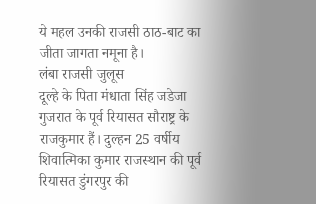ये महल उनकी राजसी ठाठ-बाट का जीता जागता नमूना है।
लंबा राजसी जुलूस
दूल्हे के पिता मंधाता सिंह जडेजा गुजरात के पूर्व रियासत सौराष्ट्र के राजकुमार हैं। दुल्हन 25 वर्षीय शिवात्मिका कुमार राजस्थान की पूर्व रियासत डुंगरपुर की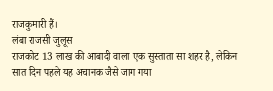राजकुमारी हैं।
लंबा राजसी जुलूस
राजकोट 13 लाख की आबादी वाला एक सुस्ताता सा शहर है, लेकिन सात दिन पहले यह अचानक जैसे जाग गया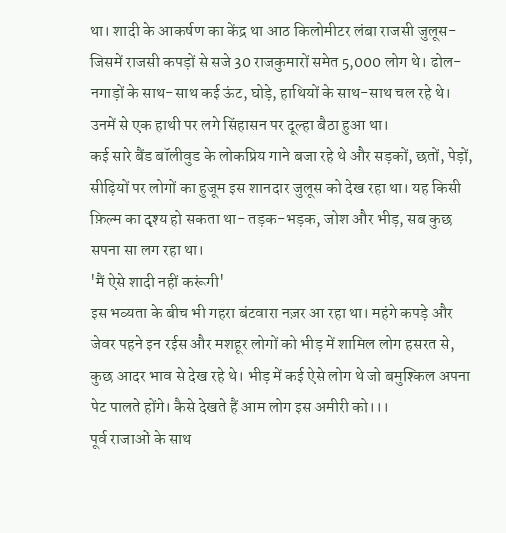था। शादी के आकर्षण का केंद्र था आठ किलोमीटर लंबा राजसी जुलूस- जिसमें राजसी कपड़ों से सजे 30 राजकुमारों समेत 5,000 लोग थे। ढोल- नगाड़ों के साथ-साथ कई ऊंट, घोड़े, हाथियों के साथ-साथ चल रहे थे। उनमें से एक हाथी पर लगे सिंहासन पर दूल्हा बैठा हुआ था।
कई सारे बैंड बॉलीवुड के लोकप्रिय गाने बजा रहे थे और सड़कों, छतों, पेड़ों, सीढ़ियों पर लोगों का हुजूम इस शानदार जुलूस को देख रहा था। यह किसी फ़िल्म का दृश्य हो सकता था- तड़क-भड़क, जोश और भीड़, सब कुछ सपना सा लग रहा था।
'मैं ऐसे शादी नहीं करूंगी'
इस भव्यता के बीच भी गहरा बंटवारा नज़र आ रहा था। महंगे कपड़े और जेवर पहने इन रईस और मशहूर लोगों को भीड़ में शामिल लोग हसरत से, कुछ आदर भाव से देख रहे थे। भीड़ में कई ऐसे लोग थे जो बमुश्किल अपना पेट पालते होंगे। कैसे देखते हैं आम लोग इस अमीरी को।।।
पूर्व राजाओं के साथ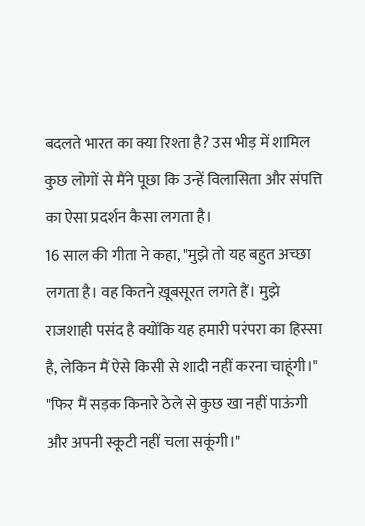बदलते भारत का क्या रिश्ता है? उस भीड़ में शामिल कुछ लोगों से मैंने पूछा कि उन्हें विलासिता और संपत्ति का ऐसा प्रदर्शन कैसा लगता है।
16 साल की गीता ने कहा, "मुझे तो यह बहुत अच्छा लगता है। वह कितने ख़ूबसूरत लगते हैं। मुझे राजशाही पसंद है क्योंकि यह हमारी परंपरा का हिस्सा है, लेकिन मैं ऐसे किसी से शादी नहीं करना चाहूंगी।"
"फिर मैं सड़क किनारे ठेले से कुछ खा नहीं पाऊंगी और अपनी स्कूटी नहीं चला सकूंगी।"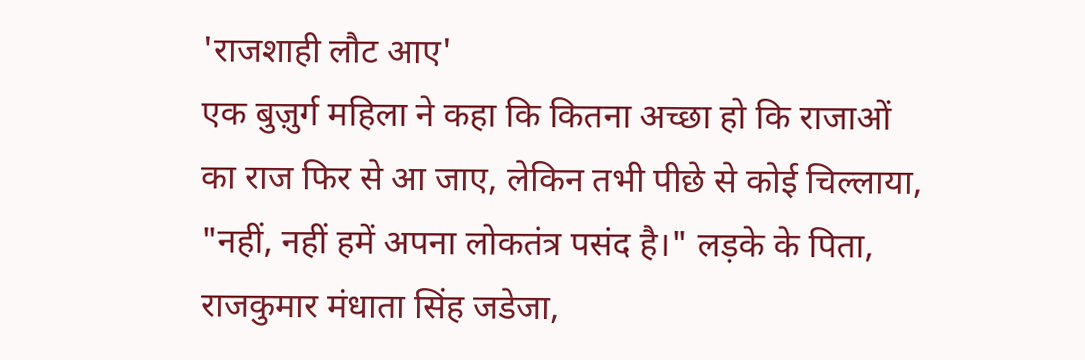'राजशाही लौट आए'
एक बुज़ुर्ग महिला ने कहा कि कितना अच्छा हो कि राजाओं का राज फिर से आ जाए, लेकिन तभी पीछे से कोई चिल्लाया, "नहीं, नहीं हमें अपना लोकतंत्र पसंद है।" लड़के के पिता, राजकुमार मंधाता सिंह जडेजा,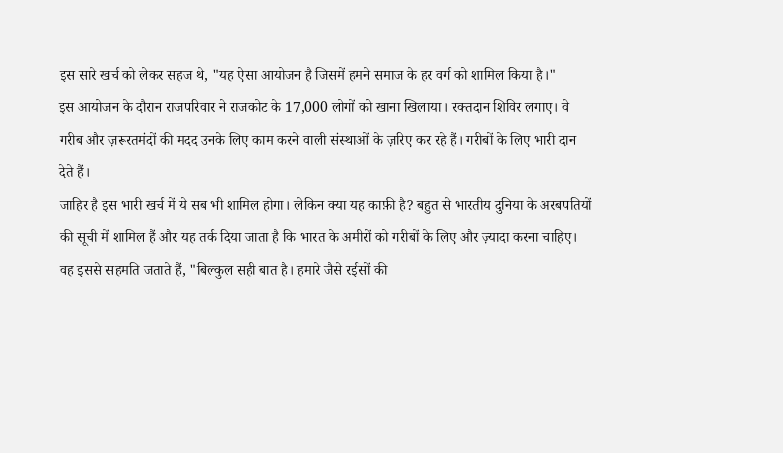इस सारे खर्च को लेकर सहज थे, "यह ऐसा आयोजन है जिसमें हमने समाज के हर वर्ग को शामिल किया है।"
इस आयोजन के दौरान राजपरिवार ने राजकोट के 17,000 लोगों को खाना खिलाया। रक्तदान शिविर लगाए। वे गरीब और ज़रूरतमंदों की मदद उनके लिए काम करने वाली संस्थाओं के ज़रिए कर रहे हैं। गरीबों के लिए भारी दान देते हैं।
जाहिर है इस भारी खर्च में ये सब भी शामिल होगा। लेकिन क्या यह काफ़ी है? बहुत से भारतीय दुनिया के अरबपतियों की सूची में शामिल हैं और यह तर्क दिया जाता है कि भारत के अमीरों को गरीबों के लिए और ज़्यादा करना चाहिए।
वह इससे सहमति जताते हैं, "बिल्कुल सही बात है। हमारे जैसे रईसों की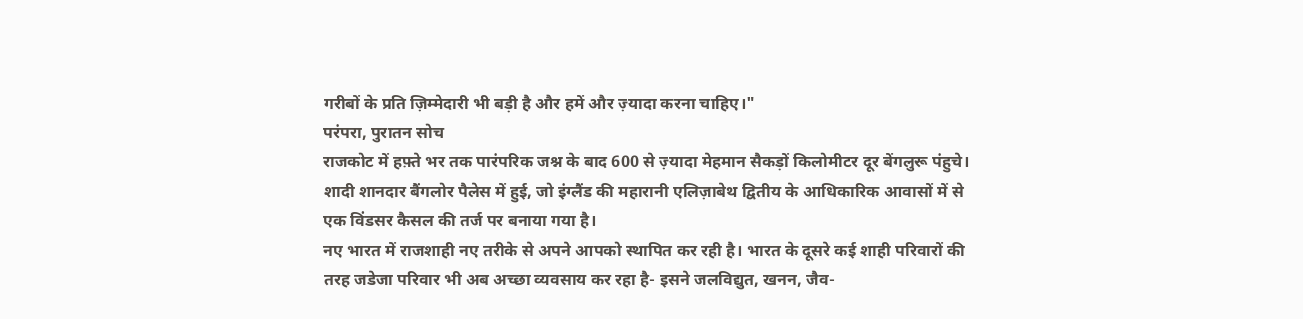गरीबों के प्रति ज़िम्मेदारी भी बड़ी है और हमें और ज़्यादा करना चाहिए।"
परंपरा, पुरातन सोच
राजकोट में हफ़्ते भर तक पारंपरिक जश्न के बाद 600 से ज़्यादा मेहमान सैकड़ों किलोमीटर दूर बेंगलुरू पंहुचे। शादी शानदार बैंगलोर पैलेस में हुई, जो इंग्लैंड की महारानी एलिज़ाबेथ द्वितीय के आधिकारिक आवासों में से एक विंडसर कैसल की तर्ज पर बनाया गया है।
नए भारत में राजशाही नए तरीके से अपने आपको स्थापित कर रही है। भारत के दूसरे कई शाही परिवारों की तरह जडेजा परिवार भी अब अच्छा व्यवसाय कर रहा है- इसने जलविद्युत, खनन, जैव-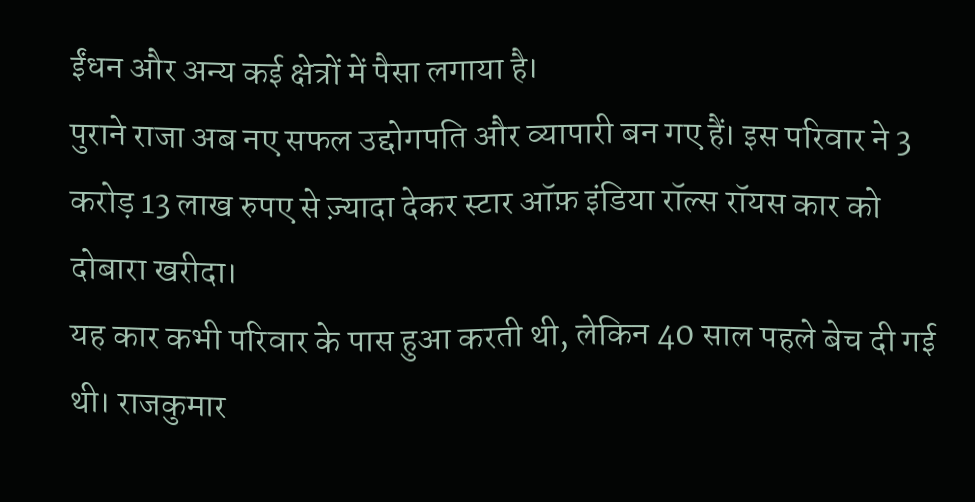ईंधन और अन्य कई क्षेत्रों में पैसा लगाया है।
पुराने राजा अब नए सफल उद्दोगपति और व्यापारी बन गए हैं। इस परिवार ने 3 करोड़ 13 लाख रुपए से ज़्यादा देकर स्टार ऑफ़ इंडिया रॉल्स रॉयस कार को दोबारा खरीदा।
यह कार कभी परिवार के पास हुआ करती थी, लेकिन 40 साल पहले बेच दी गई थी। राजकुमार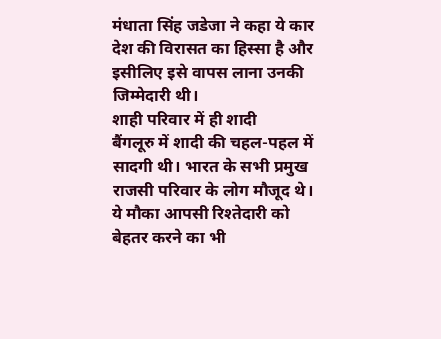मंधाता सिंह जडेजा ने कहा ये कार देश की विरासत का हिस्सा है और इसीलिए इसे वापस लाना उनकी जिम्मेदारी थी।
शाही परिवार में ही शादी
बैंगलूरु में शादी की चहल-पहल में सादगी थी। भारत के सभी प्रमुख राजसी परिवार के लोग मौजूद थे। ये मौका आपसी रिश्तेदारी को बेहतर करने का भी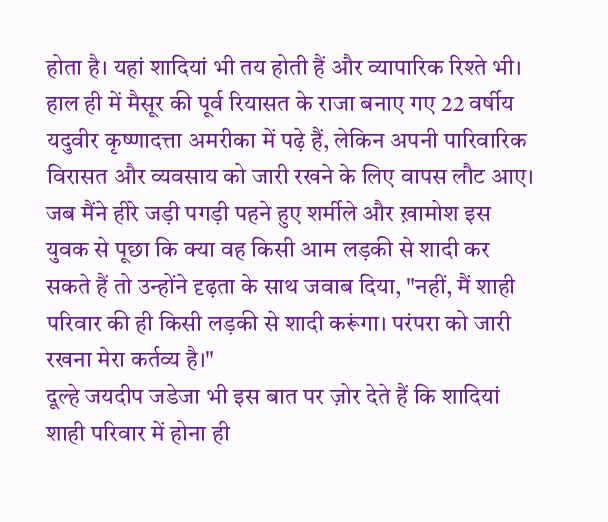होता है। यहां शादियां भी तय होती हैं और व्यापारिक रिश्ते भी। हाल ही में मैसूर की पूर्व रियासत के राजा बनाए गए 22 वर्षीय यदुवीर कृष्णादत्ता अमरीका में पढ़े हैं, लेकिन अपनी पारिवारिक विरासत और व्यवसाय को जारी रखने के लिए वापस लौट आए।
जब मैंने हीरे जड़ी पगड़ी पहने हुए शर्मीले और ख़ामोश इस युवक से पूछा कि क्या वह किसी आम लड़की से शादी कर सकते हैं तो उन्होंने दृढ़ता के साथ जवाब दिया, "नहीं, मैं शाही परिवार की ही किसी लड़की से शादी करूंगा। परंपरा को जारी रखना मेरा कर्तव्य है।"
दूल्हे जयदीप जडेजा भी इस बात पर ज़ोर देते हैं कि शादियां शाही परिवार में होना ही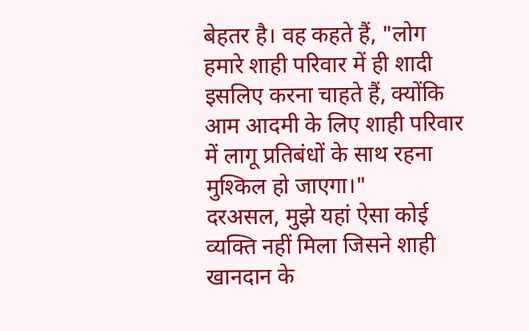बेहतर है। वह कहते हैं, "लोग हमारे शाही परिवार में ही शादी इसलिए करना चाहते हैं, क्योंकि आम आदमी के लिए शाही परिवार में लागू प्रतिबंधों के साथ रहना मुश्किल हो जाएगा।"
दरअसल, मुझे यहां ऐसा कोई व्यक्ति नहीं मिला जिसने शाही खानदान के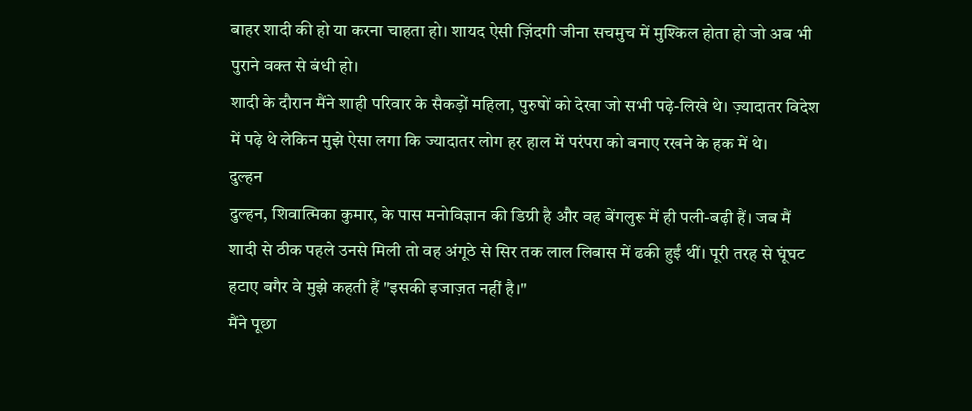बाहर शादी की हो या करना चाहता हो। शायद ऐसी ज़िंदगी जीना सचमुच में मुश्किल होता हो जो अब भी पुराने वक्त से बंधी हो।
शादी के दौरान मैंने शाही परिवार के सैकड़ों महिला, पुरुषों को देखा जो सभी पढ़े-लिखे थे। ज़्यादातर विदेश में पढ़े थे लेकिन मुझे ऐसा लगा कि ज्यादातर लोग हर हाल में परंपरा को बनाए रखने के हक में थे।
दुल्हन
दुल्हन, शिवात्मिका कुमार, के पास मनोविज्ञान की डिग्री है और वह बेंगलुरू में ही पली-बढ़ी हैं। जब मैं शादी से ठीक पहले उनसे मिली तो वह अंगूठे से सिर तक लाल लिबास में ढकी हुईं थीं। पूरी तरह से घूंघट हटाए बगैर वे मुझे कहती हैं "इसकी इजाज़त नहीं है।"
मैंने पूछा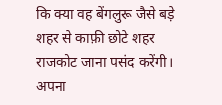कि क्या वह बेंगलुरू जैसे बड़े शहर से काफ़ी छोटे शहर राजकोट जाना पसंद करेंगी। अपना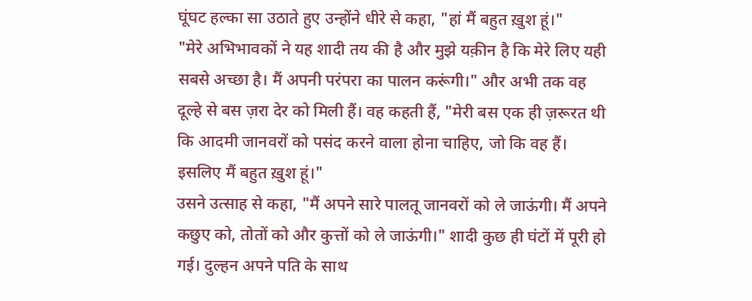घूंघट हल्का सा उठाते हुए उन्होंने धीरे से कहा, "हां मैं बहुत ख़ुश हूं।"
"मेरे अभिभावकों ने यह शादी तय की है और मुझे यक़ीन है कि मेरे लिए यही सबसे अच्छा है। मैं अपनी परंपरा का पालन करूंगी।" और अभी तक वह दूल्हे से बस ज़रा देर को मिली हैं। वह कहती हैं, "मेरी बस एक ही ज़रूरत थी कि आदमी जानवरों को पसंद करने वाला होना चाहिए, जो कि वह हैं। इसलिए मैं बहुत ख़ुश हूं।"
उसने उत्साह से कहा, "मैं अपने सारे पालतू जानवरों को ले जाऊंगी। मैं अपने कछुए को, तोतों को और कुत्तों को ले जाऊंगी।" शादी कुछ ही घंटों में पूरी हो गई। दुल्हन अपने पति के साथ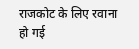राजकोट के लिए रवाना हो गई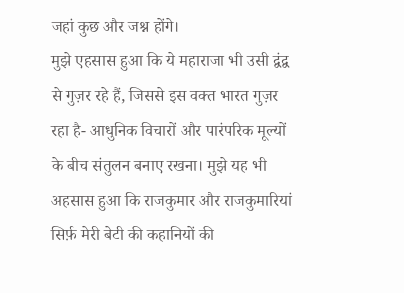जहां कुछ और जश्न होंगे।
मुझे एहसास हुआ कि ये महाराजा भी उसी द्वंद्व से गुज़र रहे हैं, जिससे इस वक्त भारत गुज़र रहा है- आधुनिक विचारों और पारंपरिक मूल्यों के बीच संतुलन बनाए रखना। मुझे यह भी अहसास हुआ कि राजकुमार और राजकुमारियां सिर्फ़ मेरी बेटी की कहानियों की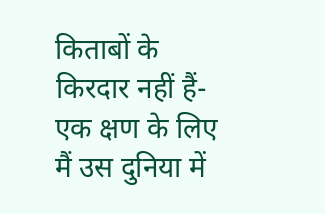किताबों के किरदार नहीं हैं- एक क्षण के लिए मैं उस दुनिया में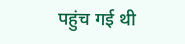पहुंच गई थी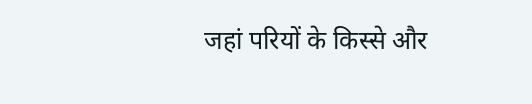जहां परियों के किस्से और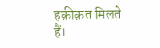हक़ीक़त मिलते हैं।